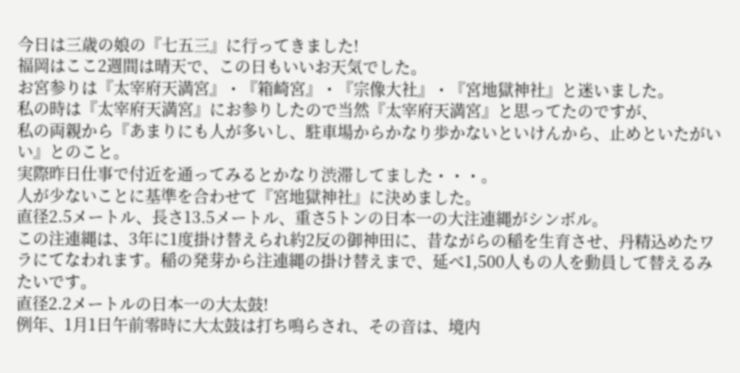今日は三歳の娘の『七五三』に行ってきました!
福岡はここ2週間は晴天で、この日もいいお天気でした。
お宮参りは『太宰府天満宮』・『箱崎宮』・『宗像大社』・『宮地獄神社』と迷いました。
私の時は『太宰府天満宮』にお参りしたので当然『太宰府天満宮』と思ってたのですが、
私の両親から『あまりにも人が多いし、駐車場からかなり歩かないといけんから、止めといたがいい』とのこと。
実際昨日仕事で付近を通ってみるとかなり渋滞してました・・・。
人が少ないことに基準を合わせて『宮地獄神社』に決めました。
直径2.5メートル、長さ13.5メートル、重さ5トンの日本一の大注連縄がシンボル。
この注連縄は、3年に1度掛け替えられ約2反の御神田に、昔ながらの稲を生育させ、丹精込めたワラにてなわれます。稲の発芽から注連縄の掛け替えまで、延べ1,500人もの人を動員して替えるみたいです。
直径2.2メートルの日本一の大太鼓!
例年、1月1日午前零時に大太鼓は打ち鳴らされ、その音は、境内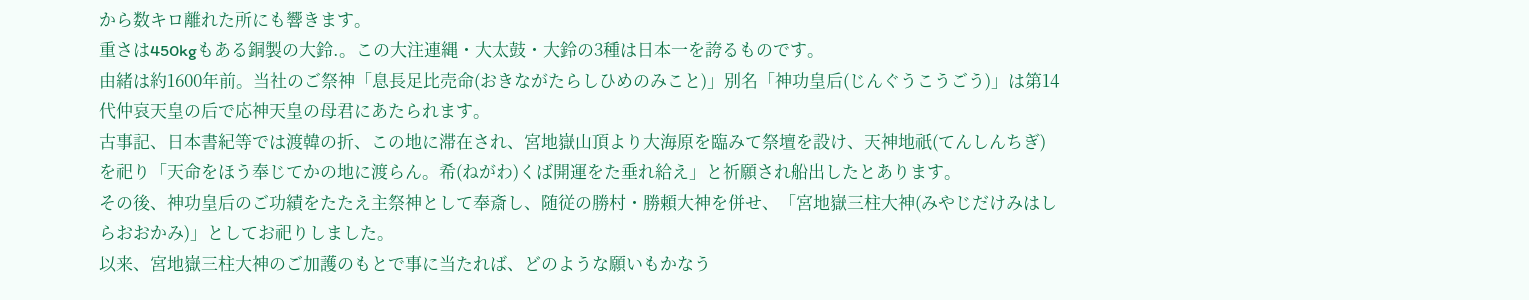から数キロ離れた所にも響きます。
重さは450kgもある銅製の大鈴.。この大注連縄・大太鼓・大鈴の3種は日本一を誇るものです。
由緒は約1600年前。当社のご祭神「息長足比売命(おきながたらしひめのみこと)」別名「神功皇后(じんぐうこうごう)」は第14代仲哀天皇の后で応神天皇の母君にあたられます。
古事記、日本書紀等では渡韓の折、この地に滞在され、宮地嶽山頂より大海原を臨みて祭壇を設け、天神地祇(てんしんちぎ)を祀り「天命をほう奉じてかの地に渡らん。希(ねがわ)くば開運をた垂れ給え」と祈願され船出したとあります。
その後、神功皇后のご功績をたたえ主祭神として奉斎し、随従の勝村・勝頼大神を併せ、「宮地嶽三柱大神(みやじだけみはしらおおかみ)」としてお祀りしました。
以来、宮地嶽三柱大神のご加護のもとで事に当たれば、どのような願いもかなう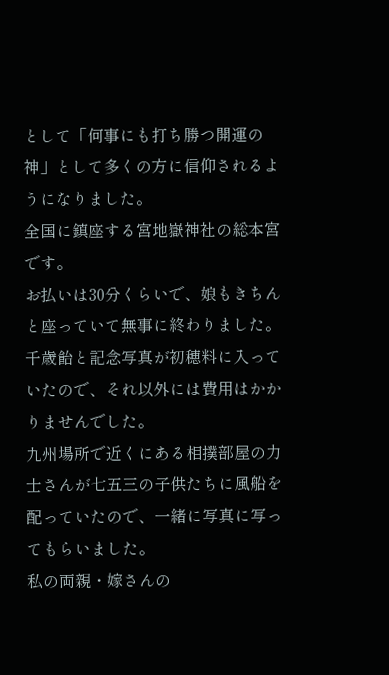として「何事にも打ち勝つ開運の神」として多くの方に信仰されるようになりました。
全国に鎮座する宮地嶽神社の総本宮です。
お払いは30分くらいで、娘もきちんと座っていて無事に終わりました。
千歳飴と記念写真が初穂料に入っていたので、それ以外には費用はかかりませんでした。
九州場所で近くにある相撲部屋の力士さんが七五三の子供たちに風船を配っていたので、一緒に写真に写ってもらいました。
私の両親・嫁さんの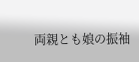両親とも娘の振袖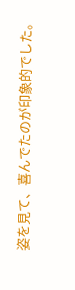姿を見て、喜んでたのが印象的でした。